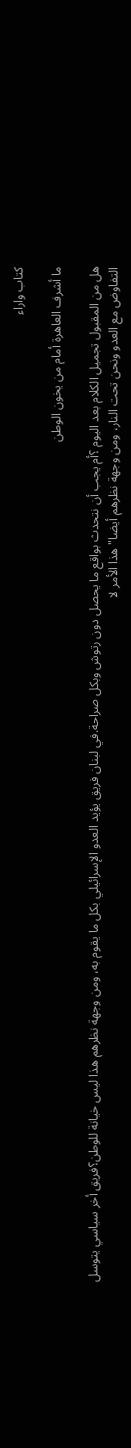كتاب واراء

ما أشرف العاهرة أمام من يخون الوطن

هل من المقبول تجميل الكلام بعد اليوم ؟أم يجب أن نتحدث بواقع ما يحصل دون رتوش وبكل صراحة.في لبنان فريق يؤيد العدو الإسرائيلي بكل ما يقوم به، ومن وجهة نظرهم هذا ليس خيانة للوطن؟فريق أخر سياسي يتوسل التفاوض مع العدو ونحن تحت النار، ومن وجهة نظرهم أيضا" هذا الأمر لا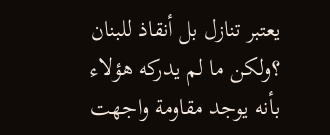يعتبر تنازل بل أنقاذ للبنان ؟ولكن ما لم يدركه هؤلاء بأنه يوجد مقاومة واجهت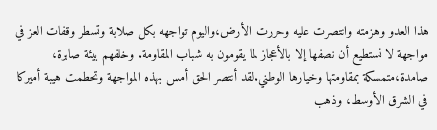هذا العدو وهزمته وانتصرت عليه وحررت الأرض،واليوم تواجهه بكل صلابة وتسطر وقفات العز في مواجهة لا نستطيع أن نصفها إلا بالأعجاز لما يقومون به شباب المقاومة. وخلفهم بيئة صابرة، صامدة،متمسكة بمقاومتها وخيارها الوطني.لقد أنتصر الحق أمس بهذه المواجهة وتحطمت هيبة أميركا في الشرق الأوسط، وذهب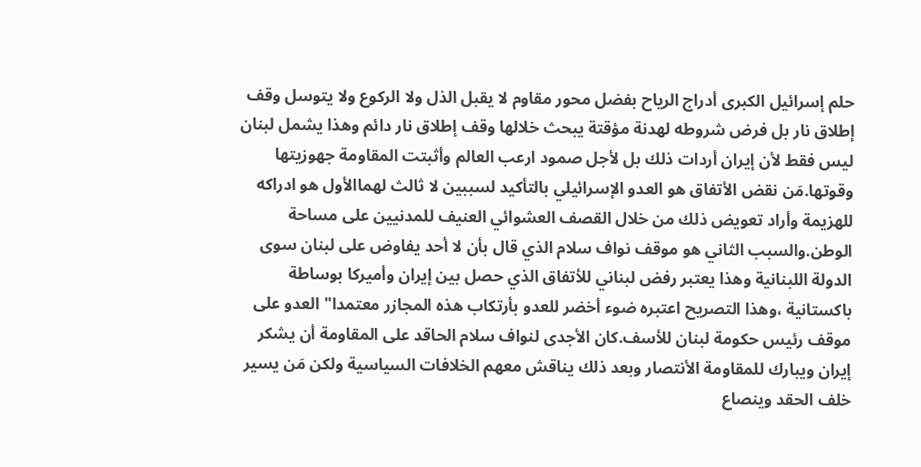حلم إسرائيل الكبرى أدراج الرياح بفضل محور مقاوم لا يقبل الذل ولا الركوع ولا يتوسل وقف إطلاق نار بل فرض شروطه لهدنة مؤقتة يبحث خلالها وقف إطلاق نار دائم وهذا يشمل لبنان ليس فقط لأن إيران أردات ذلك بل لأجل صمود ارعب العالم وأثبتت المقاومة جهوزيتها وقوتها.مَن نقض الأتفاق هو العدو الإسرائيلي بالتأكيد لسببين لا ثالث لهماالأول هو ادراكه للهزيمة وأراد تعويض ذلك من خلال القصف العشوائي العنيف للمدنيين على مساحة الوطن.والسبب الثاني هو موقف نواف سلام الذي قال بأن لا أحد يفاوض على لبنان سوى الدولة اللبنانية وهذا يعتبر رفض لبناني للأتفاق الذي حصل بين إيران وأميركا بوساطة باكستانية ،وهذا التصريح اعتبره ضوء أخضر للعدو بأرتكاب هذه المجازر معتمدا" العدو على موقف رئيس حكومة لبنان للأسف.كان الأجدى لنواف سلام الحاقد على المقاومة أن يشكر إيران ويبارك للمقاومة الأنتصار وبعد ذلك يناقش معهم الخلافات السياسية ولكن مَن يسير خلف الحقد وينصاع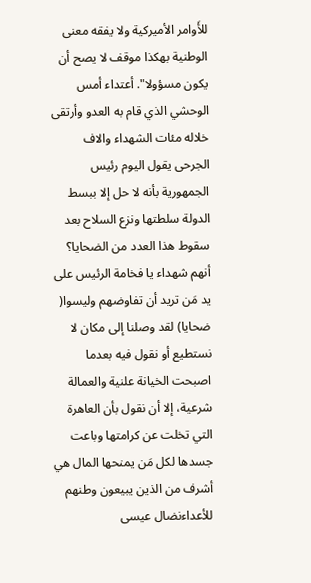للأَوامر الأميركية ولا يفقه معنى الوطنية بهكذا موقف لا يصح أن يكون مسؤولا". أعتداء أمس الوحشي الذي قام به العدو وأرتقى خلاله مئات الشهداء والاف الجرحى يقول اليوم رئيس الجمهورية بأنه لا حل إلا ببسط الدولة سلطتها ونزع السلاح بعد سقوط هذا العدد من الضحايا؟ أنهم شهداء يا فخامة الرئيس على يد مَن تريد أن تفاوضهم وليسوا( ضحايا) لقد وصلنا إلى مكان لا نستطيع أو نقول فيه بعدما اصبحت الخيانة علنية والعمالة شرعية، إلا أن نقول بأن العاهرة التي تخلت عن كرامتها وباعت جسدها لكل مَن يمنحها المال هي أشرف من الذين يبيعون وطنهم للأعداءنضال عيسى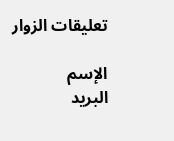تعليقات الزوار

الإسم
البريد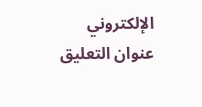الإلكتروني
عنوان التعليق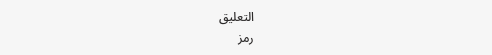التعليق
رمز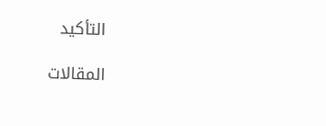التأكيد

المقالات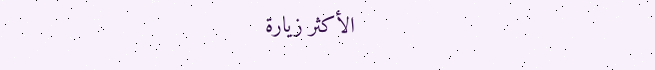الأكثر زيارة